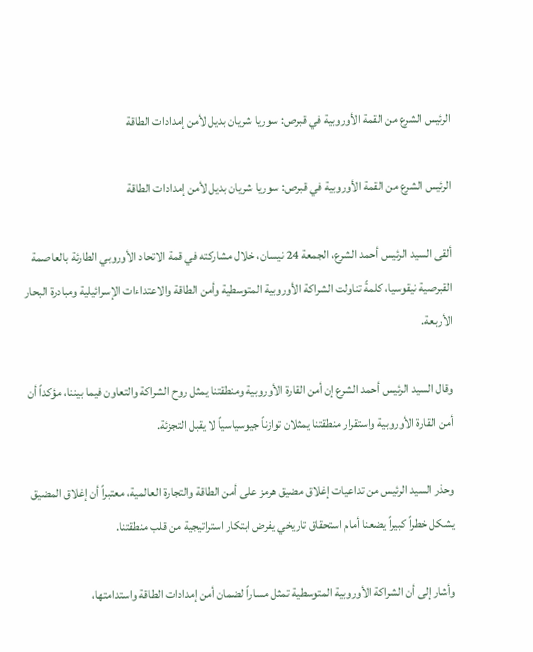الرئيس الشرع من القمة الأوروبية في قبرص: سوريا شريان بديل لأمن إمدادات الطاقة

الرئيس الشرع من القمة الأوروبية في قبرص: سوريا شريان بديل لأمن إمدادات الطاقة

ألقى السيد الرئيس أحمد الشرع، الجمعة 24 نيسان، خلال مشاركته في قمة الاتحاد الأوروبي الطارئة بالعاصمة القبرصية نيقوسيا، كلمةً تناولت الشراكة الأوروبية المتوسطية وأمن الطاقة والاعتداءات الإسرائيلية ومبادرة البحار الأربعة.

وقال السيد الرئيس أحمد الشرع إن أمن القارة الأوروبية ومنطقتنا يمثل روح الشراكة والتعاون فيما بيننا، مؤكداً أن أمن القارة الأوروبية واستقرار منطقتنا يمثلان توازناً جيوسياسياً لا يقبل التجزئة.

وحذر السيد الرئيس من تداعيات إغلاق مضيق هرمز على أمن الطاقة والتجارة العالمية، معتبراً أن إغلاق المضيق يشكل خطراً كبيراً يضعنا أمام استحقاق تاريخي يفرض ابتكار استراتيجية من قلب منطقتنا.

وأشار إلى أن الشراكة الأوروبية المتوسطية تمثل مساراً لضمان أمن إمدادات الطاقة واستدامتها،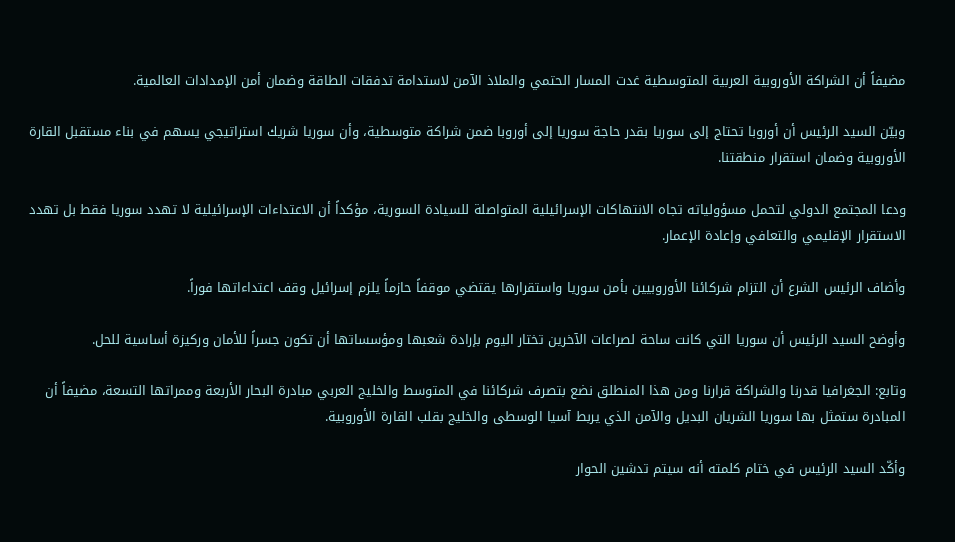مضيفاً أن الشراكة الأوروبية العربية المتوسطية غدت المسار الحتمي والملاذ الآمن لاستدامة تدفقات الطاقة وضمان أمن الإمدادات العالمية.

وبيّن السيد الرئيس أن أوروبا تحتاج إلى سوريا بقدر حاجة سوريا إلى أوروبا ضمن شراكة متوسطية، وأن سوريا شريك استراتيجي يسهم في بناء مستقبل القارة الأوروبية وضمان استقرار منطقتنا.

ودعا المجتمع الدولي لتحمل مسؤولياته تجاه الانتهاكات الإسرائيلية المتواصلة للسيادة السورية، مؤكداً أن الاعتداءات الإسرائيلية لا تهدد سوريا فقط بل تهدد الاستقرار الإقليمي والتعافي وإعادة الإعمار.

وأضاف الرئيس الشرع أن التزام شركائنا الأوروبيين بأمن سوريا واستقرارها يقتضي موقفاً حازماً يلزم إسرائيل وقف اعتداءاتها فوراً.

وأوضح السيد الرئيس أن سوريا التي كانت ساحة لصراعات الآخرين تختار اليوم بإرادة شعبها ومؤسساتها أن تكون جسراً للأمان وركيزة أساسية للحل.

وتابع: الجغرافيا قدرنا والشراكة قرارنا ومن هذا المنطلق نضع بتصرف شركائنا في المتوسط والخليج العربي مبادرة البحار الأربعة وممراتها التسعة، مضيفاً أن المبادرة ستمثل بها سوريا الشريان البديل والآمن الذي يربط آسيا الوسطى والخليج بقلب القارة الأوروبية.

وأكّد السيد الرئيس في ختام كلمته أنه سيتم تدشين الحوار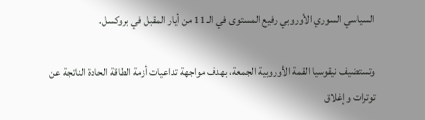السياسي السوري الأوروبي رفيع المستوى في الـ 11 من أيار المقبل في بروكسل.

وتستضيف نيقوسيا القمة الأوروبية الجمعة، بهدف مواجهة تداعيات أزمة الطاقة الحادة الناتجة عن توترات وإغلاق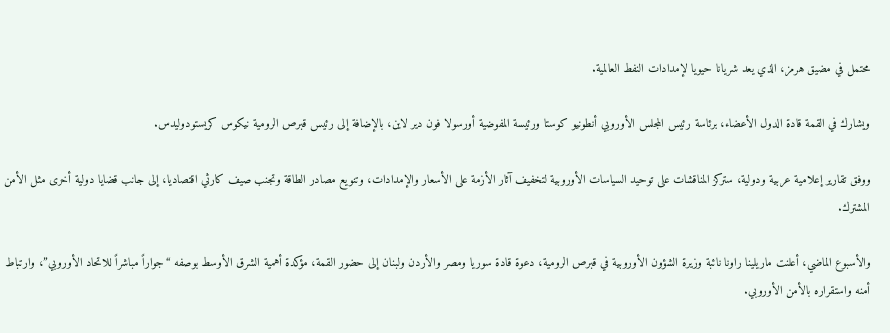محتمل في مضيق هرمز، الذي يعد شريانا حيويا لإمدادات النفط العالمية.

ويشارك في القمة قادة الدول الأعضاء، برئاسة رئيس المجلس الأوروبي أنطونيو كوستا ورئيسة المفوضية أورسولا فون دير لاين، بالإضافة إلى رئيس قبرص الرومية نيكوس كريستودوليدس.

ووفق تقارير إعلامية عربية ودولية، ستركز المناقشات على توحيد السياسات الأوروبية لتخفيف آثار الأزمة على الأسعار والإمدادات، وتنويع مصادر الطاقة وتجنب صيف كارثي اقتصاديا، إلى جانب قضايا دولية أخرى مثل الأمن المشترك.

والأسبوع الماضي، أعلنت ماريلينا راونا نائبة وزيرة الشؤون الأوروبية في قبرص الرومية، دعوة قادة سوريا ومصر والأردن ولبنان إلى حضور القمة، مؤكدة أهمية الشرق الأوسط بوصفه “جواراً مباشراً للاتحاد الأوروبي”، وارتباط أمنه واستقراره بالأمن الأوروبي.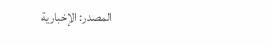المصدر: الإخبارية